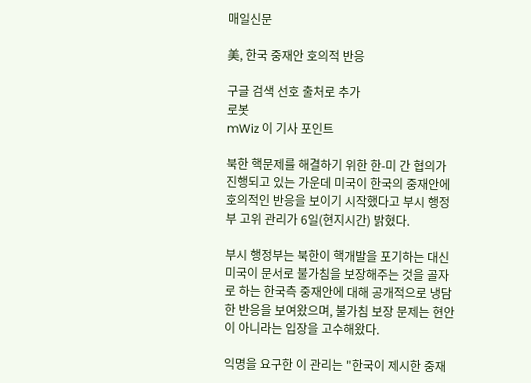매일신문

美, 한국 중재안 호의적 반응

구글 검색 선호 출처로 추가
로봇
mWiz 이 기사 포인트

북한 핵문제를 해결하기 위한 한-미 간 협의가 진행되고 있는 가운데 미국이 한국의 중재안에 호의적인 반응을 보이기 시작했다고 부시 행정부 고위 관리가 6일(현지시간) 밝혔다.

부시 행정부는 북한이 핵개발을 포기하는 대신 미국이 문서로 불가침을 보장해주는 것을 골자로 하는 한국측 중재안에 대해 공개적으로 냉담한 반응을 보여왔으며, 불가침 보장 문제는 현안이 아니라는 입장을 고수해왔다.

익명을 요구한 이 관리는 "한국이 제시한 중재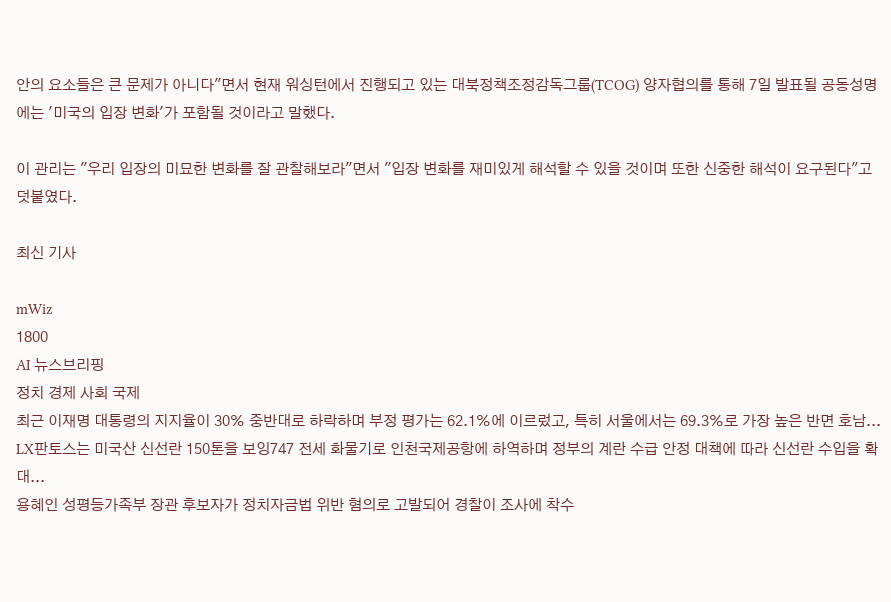안의 요소들은 큰 문제가 아니다"면서 현재 워싱턴에서 진행되고 있는 대북정책조정감독그룹(TCOG) 양자협의를 통해 7일 발표될 공동성명에는 '미국의 입장 변화'가 포함될 것이라고 말했다.

이 관리는 "우리 입장의 미묘한 변화를 잘 관찰해보라"면서 "입장 변화를 재미있게 해석할 수 있을 것이며 또한 신중한 해석이 요구된다"고 덧붙였다.

최신 기사

mWiz
1800
AI 뉴스브리핑
정치 경제 사회 국제
최근 이재명 대통령의 지지율이 30% 중반대로 하락하며 부정 평가는 62.1%에 이르렀고, 특히 서울에서는 69.3%로 가장 높은 반면 호남...
LX판토스는 미국산 신선란 150톤을 보잉747 전세 화물기로 인천국제공항에 하역하며 정부의 계란 수급 안정 대책에 따라 신선란 수입을 확대...
용혜인 성평등가족부 장관 후보자가 정치자금법 위반 혐의로 고발되어 경찰이 조사에 착수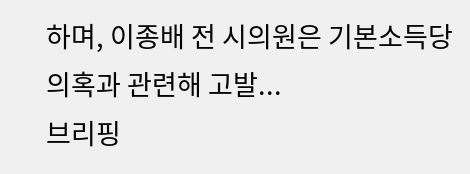하며, 이종배 전 시의원은 기본소득당 의혹과 관련해 고발...
브리핑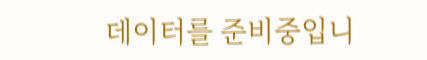데이터를 준비중입니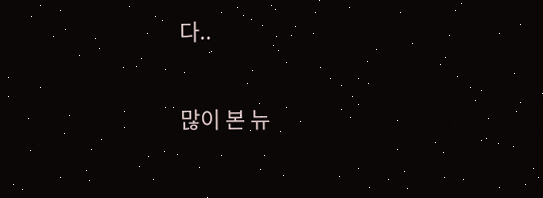다..

많이 본 뉴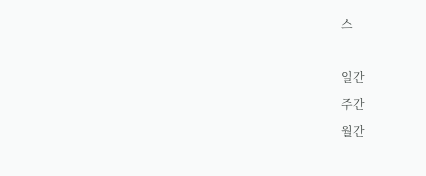스

일간
주간
월간